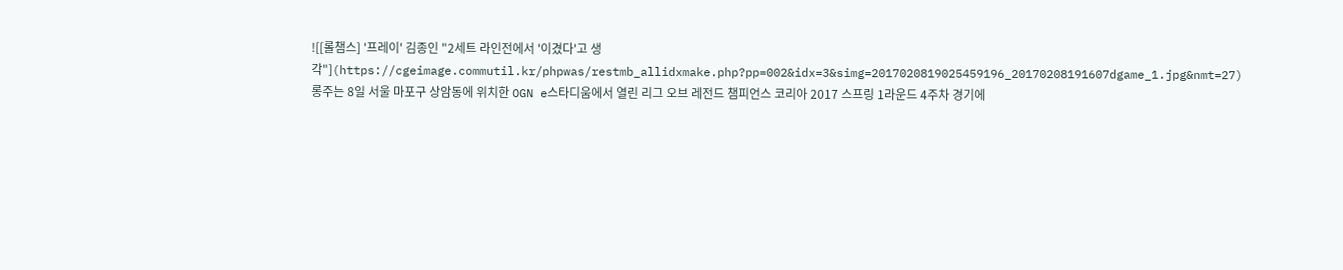![[롤챔스] '프레이' 김종인 "2세트 라인전에서 '이겼다'고 생각"](https://cgeimage.commutil.kr/phpwas/restmb_allidxmake.php?pp=002&idx=3&simg=2017020819025459196_20170208191607dgame_1.jpg&nmt=27)
롱주는 8일 서울 마포구 상암동에 위치한 OGN e스타디움에서 열린 리그 오브 레전드 챔피언스 코리아 2017 스프링 1라운드 4주차 경기에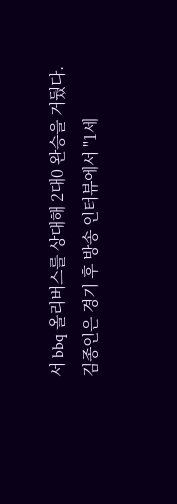서 bbq 올리버스를 상대해 2대0 완승을 거뒀다.
김종인은 경기 후 방송 인터뷰에서 "1세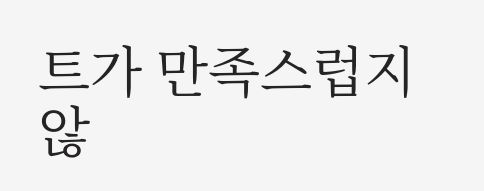트가 만족스럽지 않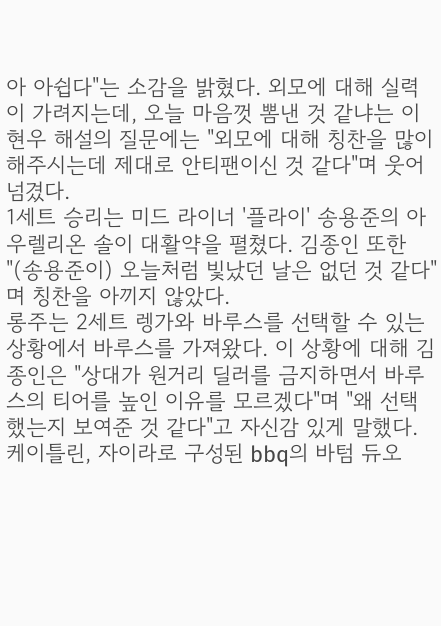아 아쉽다"는 소감을 밝혔다. 외모에 대해 실력이 가려지는데, 오늘 마음껏 뽐낸 것 같냐는 이현우 해설의 질문에는 "외모에 대해 칭찬을 많이 해주시는데 제대로 안티팬이신 것 같다"며 웃어 넘겼다.
1세트 승리는 미드 라이너 '플라이' 송용준의 아우렐리온 솔이 대활약을 펼쳤다. 김종인 또한 "(송용준이) 오늘처럼 빛났던 날은 없던 것 같다"며 칭찬을 아끼지 않았다.
롱주는 2세트 렝가와 바루스를 선택할 수 있는 상황에서 바루스를 가져왔다. 이 상황에 대해 김종인은 "상대가 원거리 딜러를 금지하면서 바루스의 티어를 높인 이유를 모르겠다"며 "왜 선택했는지 보여준 것 같다"고 자신감 있게 말했다.
케이틀린, 자이라로 구성된 bbq의 바텀 듀오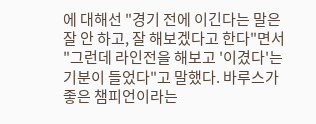에 대해선 "경기 전에 이긴다는 말은 잘 안 하고, 잘 해보겠다고 한다"면서 "그런데 라인전을 해보고 '이겼다'는 기분이 들었다"고 말했다. 바루스가 좋은 챔피언이라는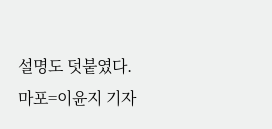설명도 덧붙였다.
마포=이윤지 기자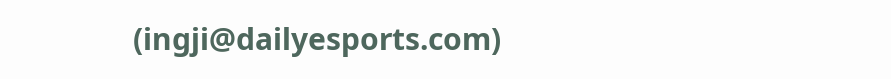(ingji@dailyesports.com)